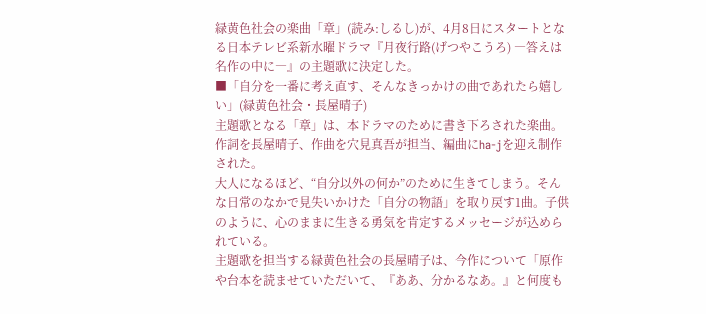緑黄色社会の楽曲「章」(読み:しるし)が、4月8日にスタートとなる日本テレビ系新水曜ドラマ『月夜行路(げつやこうろ) ―答えは名作の中に―』の主題歌に決定した。
■「自分を一番に考え直す、そんなきっかけの曲であれたら嬉しい」(緑黄色社会・長屋晴子)
主題歌となる「章」は、本ドラマのために書き下ろされた楽曲。作詞を長屋晴子、作曲を穴見真吾が担当、編曲にha-jを迎え制作された。
大人になるほど、“自分以外の何か”のために生きてしまう。そんな日常のなかで見失いかけた「自分の物語」を取り戻す1曲。子供のように、心のままに生きる勇気を肯定するメッセージが込められている。
主題歌を担当する緑黄色社会の長屋晴子は、今作について「原作や台本を読ませていただいて、『ああ、分かるなあ。』と何度も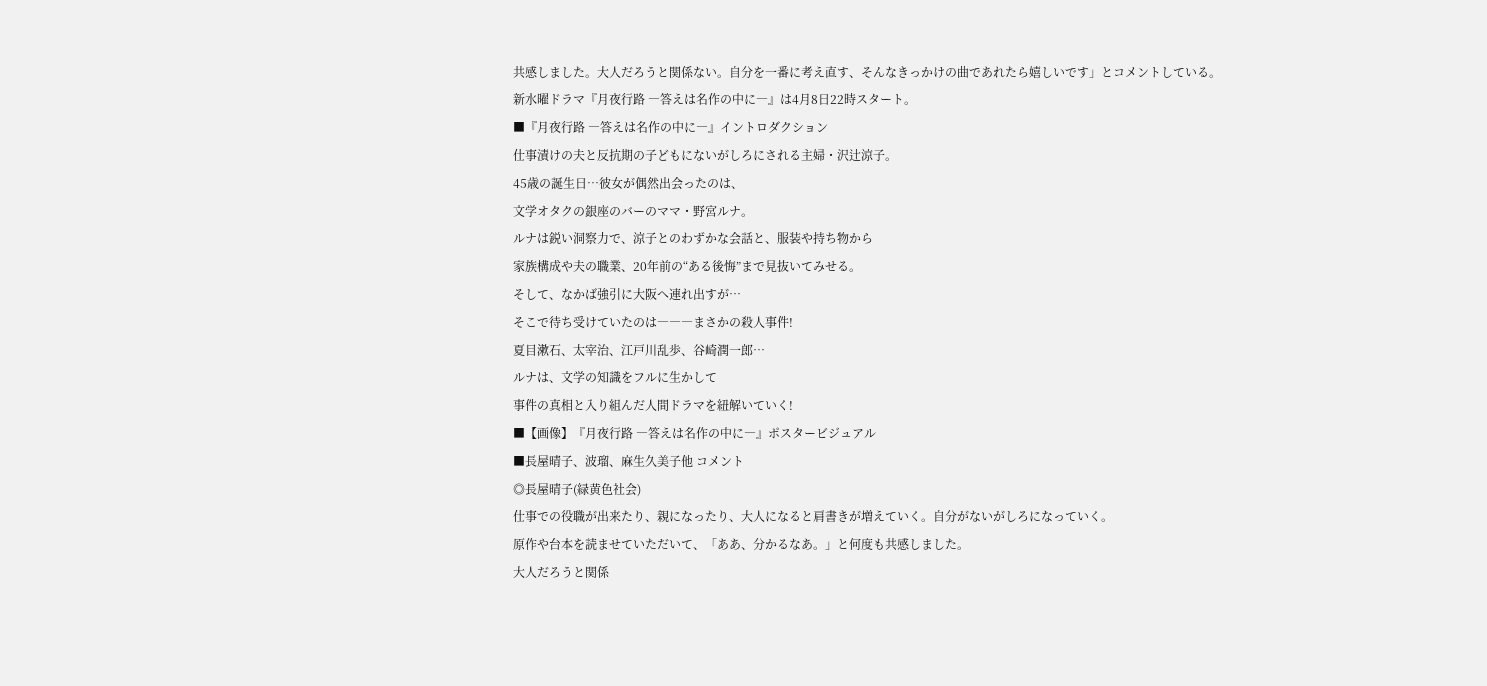共感しました。大人だろうと関係ない。自分を一番に考え直す、そんなきっかけの曲であれたら嬉しいです」とコメントしている。
新水曜ドラマ『月夜行路 ―答えは名作の中に―』は4月8日22時スタート。
■『月夜行路 ―答えは名作の中に―』イントロダクション
仕事漬けの夫と反抗期の子どもにないがしろにされる主婦・沢辻涼子。
45歳の誕生日…彼女が偶然出会ったのは、
文学オタクの銀座のバーのママ・野宮ルナ。
ルナは鋭い洞察力で、涼子とのわずかな会話と、服装や持ち物から
家族構成や夫の職業、20年前の“ある後悔”まで見抜いてみせる。
そして、なかば強引に大阪へ連れ出すが…
そこで待ち受けていたのは―――まさかの殺人事件!
夏目漱石、太宰治、江戸川乱歩、谷崎潤一郎…
ルナは、文学の知識をフルに生かして
事件の真相と入り組んだ人間ドラマを紐解いていく!
■【画像】『月夜行路 ―答えは名作の中に―』ポスタービジュアル
■長屋晴子、波瑠、麻生久美子他 コメント
◎長屋晴子(緑黄色社会)
仕事での役職が出来たり、親になったり、大人になると肩書きが増えていく。自分がないがしろになっていく。
原作や台本を読ませていただいて、「ああ、分かるなあ。」と何度も共感しました。
大人だろうと関係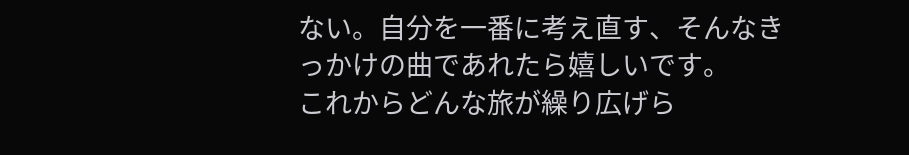ない。自分を一番に考え直す、そんなきっかけの曲であれたら嬉しいです。
これからどんな旅が繰り広げら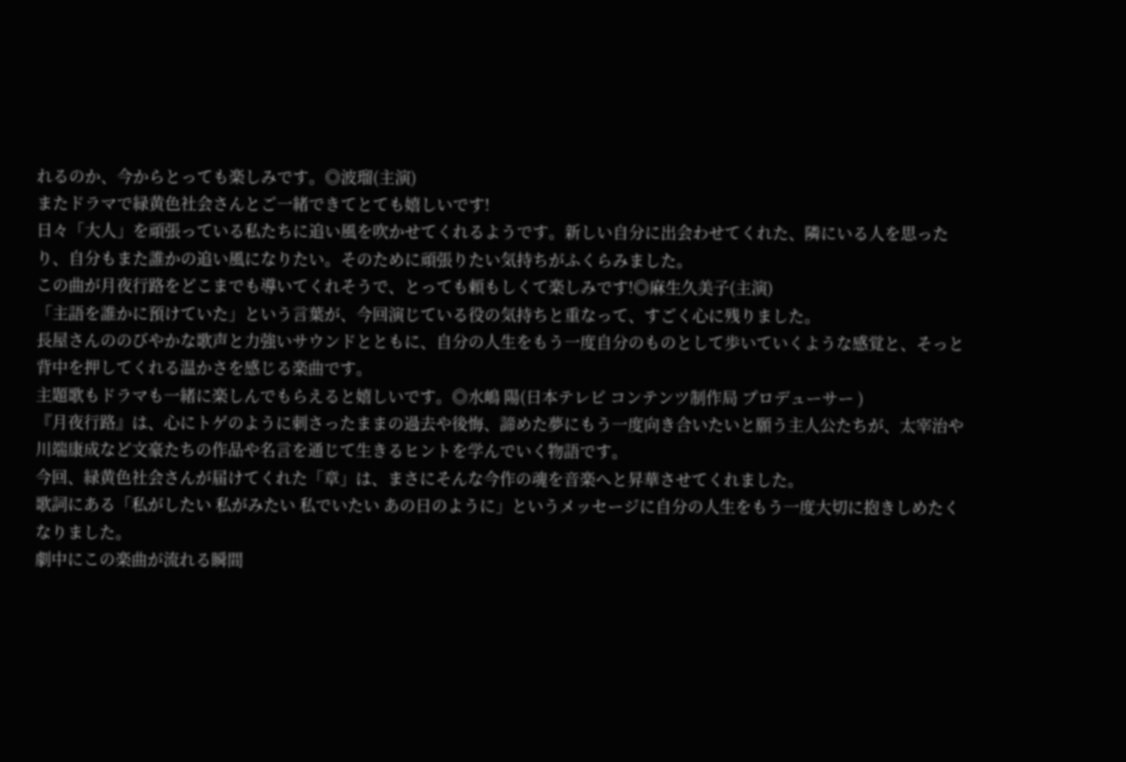れるのか、今からとっても楽しみです。◎波瑠(主演)
またドラマで緑黄色社会さんとご一緒できてとても嬉しいです!
日々「大人」を頑張っている私たちに追い風を吹かせてくれるようです。新しい自分に出会わせてくれた、隣にいる人を思ったり、自分もまた誰かの追い風になりたい。そのために頑張りたい気持ちがふくらみました。
この曲が月夜行路をどこまでも導いてくれそうで、とっても頼もしくて楽しみです!◎麻生久美子(主演)
「主語を誰かに預けていた」という言葉が、今回演じている役の気持ちと重なって、すごく心に残りました。
長屋さんののびやかな歌声と力強いサウンドとともに、自分の人生をもう一度自分のものとして歩いていくような感覚と、そっと背中を押してくれる温かさを感じる楽曲です。
主題歌もドラマも一緒に楽しんでもらえると嬉しいです。◎水嶋 陽(日本テレビ コンテンツ制作局 プロデューサー )
『月夜行路』は、心にトゲのように刺さったままの過去や後悔、諦めた夢にもう一度向き合いたいと願う主人公たちが、太宰治や川端康成など文豪たちの作品や名言を通じて生きるヒントを学んでいく物語です。
今回、緑黄色社会さんが届けてくれた「章」は、まさにそんな今作の魂を音楽へと昇華させてくれました。
歌詞にある「私がしたい 私がみたい 私でいたい あの日のように」というメッセージに自分の人生をもう一度大切に抱きしめたくなりました。
劇中にこの楽曲が流れる瞬間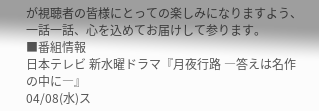が視聴者の皆様にとっての楽しみになりますよう、一話一話、心を込めてお届けして参ります。
■番組情報
日本テレビ 新水曜ドラマ『月夜行路 ―答えは名作の中に―』
04/08(水)ス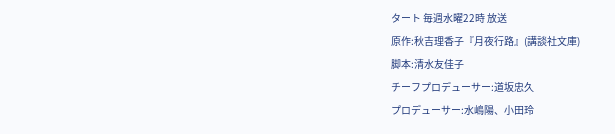タート 毎週水曜22時 放送
原作:秋吉理香子『月夜行路』(講談社文庫)
脚本:清水友佳子
チーフプロデューサー:道坂忠久
プロデューサー:水嶋陽、小田玲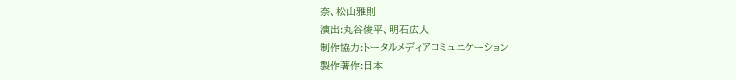奈、松山雅則
演出:丸谷俊平、明石広人
制作協力:トータルメディアコミュニケーション
製作著作:日本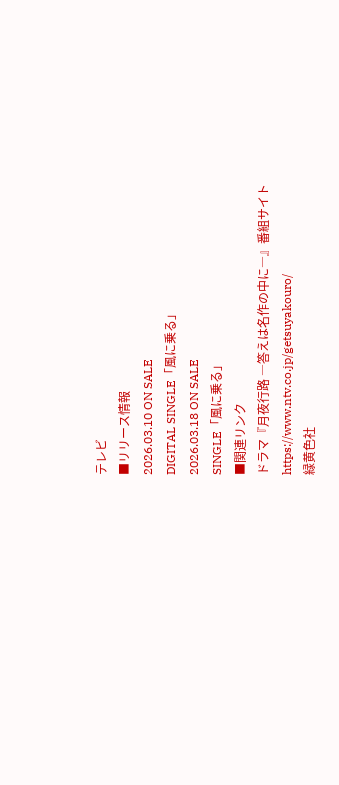テレビ
■リリース情報
2026.03.10 ON SALE
DIGITAL SINGLE「風に乗る」
2026.03.18 ON SALE
SINGLE「風に乗る」
■関連リンク
ドラマ『月夜行路 ―答えは名作の中に―』番組サイト
https://www.ntv.co.jp/getsuyakouro/
緑黄色社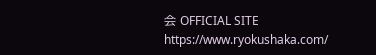会 OFFICIAL SITE
https://www.ryokushaka.com/